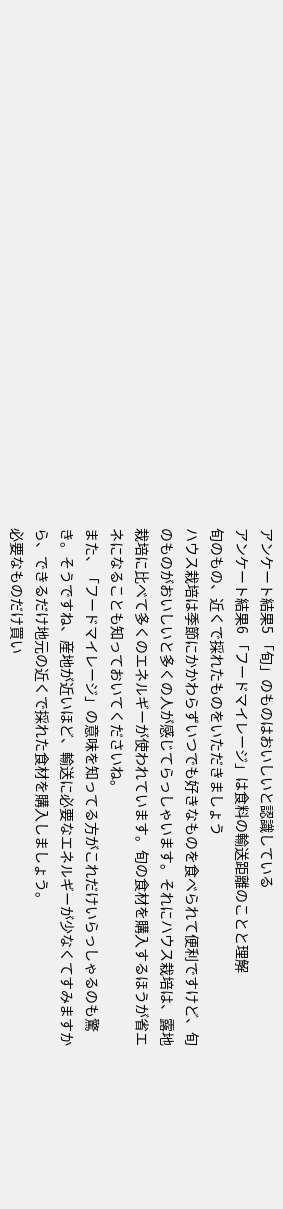アンケート結果5 「旬」のものはおいしいと認識している
アンケート結果6 「フードマイレージ」は食料の輸送距離のことと理解
旬のもの、近くで採れたものをいただきましょう
ハウス栽培は季節にかかわらずいつでも好きなものを食べられて便利ですけど、旬のものがおいしいと多くの人が感じてらっしゃいます。それにハウス栽培は、露地栽培に比べて多くのエネルギーが使われています。旬の食材を購入するほうが省エネになることも知っておいてくださいね。
また、「フードマイレージ」の意味を知ってる方がこれだけいらっしゃるのも驚き。そうですね、産地が近いほど、輸送に必要なエネルギーが少なくてすみますから、できるだけ地元の近くで採れた食材を購入しましょう。
必要なものだけ買い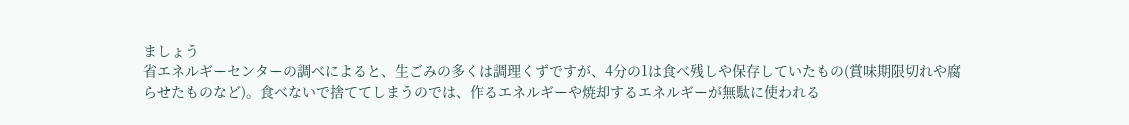ましょう
省エネルギーセンターの調べによると、生ごみの多くは調理くずですが、4分の1は食べ残しや保存していたもの(賞味期限切れや腐らせたものなど)。食べないで捨ててしまうのでは、作るエネルギーや焼却するエネルギーが無駄に使われる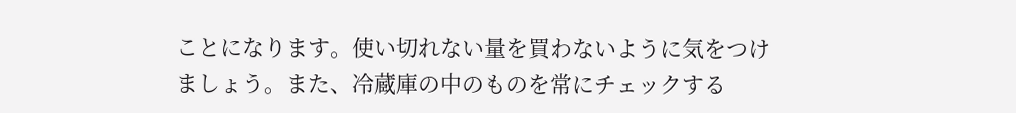ことになります。使い切れない量を買わないように気をつけましょう。また、冷蔵庫の中のものを常にチェックする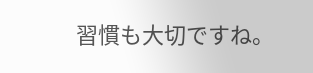習慣も大切ですね。